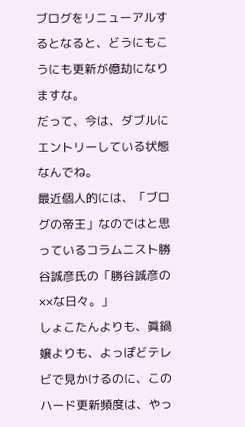ブログをリニューアルするとなると、どうにもこうにも更新が億劫になりますな。
だって、今は、ダブルにエントリーしている状態なんでね。
最近個人的には、「ブログの帝王」なのではと思っているコラムニスト勝谷誠彦氏の「勝谷誠彦の××な日々。」
しょこたんよりも、眞鍋嬢よりも、よっぽどテレビで見かけるのに、このハード更新頻度は、やっ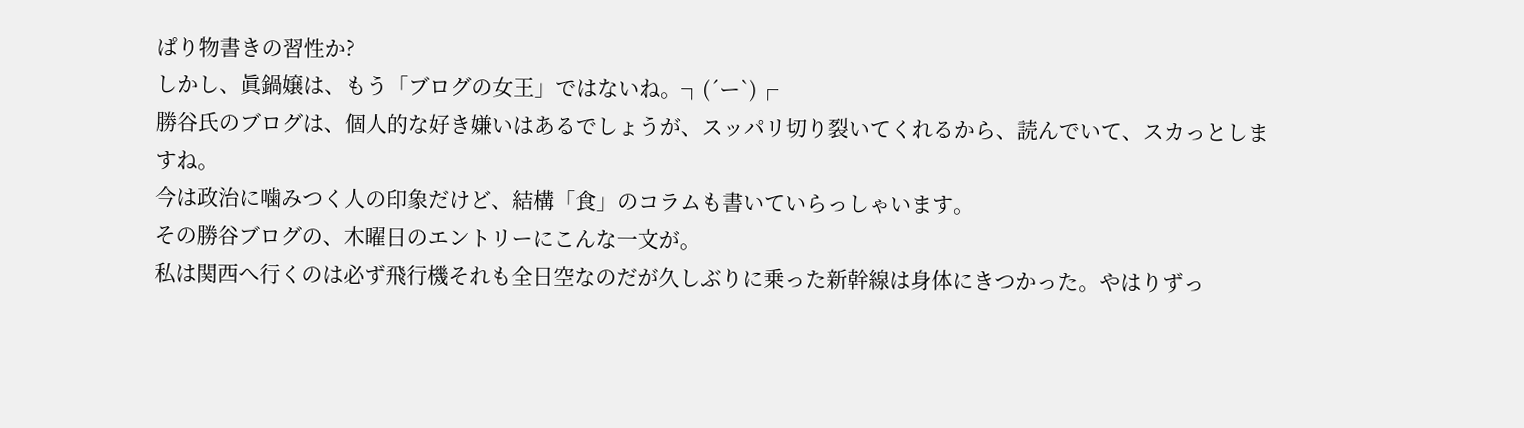ぱり物書きの習性か?
しかし、眞鍋嬢は、もう「ブログの女王」ではないね。┐(´ー`)┌
勝谷氏のブログは、個人的な好き嫌いはあるでしょうが、スッパリ切り裂いてくれるから、読んでいて、スカっとしますね。
今は政治に噛みつく人の印象だけど、結構「食」のコラムも書いていらっしゃいます。
その勝谷ブログの、木曜日のエントリーにこんな一文が。
私は関西へ行くのは必ず飛行機それも全日空なのだが久しぶりに乗った新幹線は身体にきつかった。やはりずっ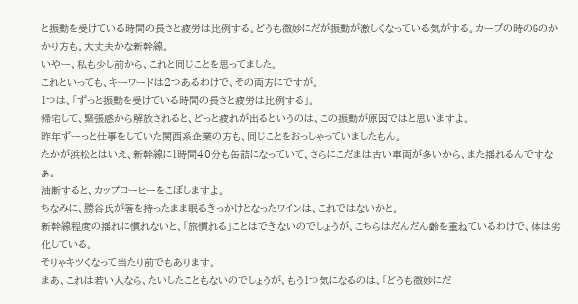と振動を受けている時間の長さと疲労は比例する。どうも微妙にだが振動が激しくなっている気がする。カーブの時のGのかかり方も。大丈夫かな新幹線。
いやー、私も少し前から、これと同じことを思ってました。
これといっても、キーワードは2つあるわけで、その両方にですが。
1つは、「ずっと振動を受けている時間の長さと疲労は比例する」。
帰宅して、緊張感から解放されると、どっと疲れが出るというのは、この振動が原因ではと思いますよ。
昨年ずーっと仕事をしていた関西系企業の方も、同じことをおっしゃっていましたもん。
たかが浜松とはいえ、新幹線に1時間40分も缶詰になっていて、さらにこだまは古い車両が多いから、また揺れるんですなぁ。
油断すると、カップコーヒーをこぼしますよ。
ちなみに、勝谷氏が箸を持ったまま眠るきっかけとなったワインは、これではないかと。
新幹線程度の揺れに慣れないと、「旅慣れる」ことはできないのでしょうが、こちらはだんだん齢を重ねているわけで、体は劣化している。
そりゃキツくなって当たり前でもあります。
まあ、これは若い人なら、たいしたこともないのでしょうが、もう1つ気になるのは、「どうも微妙にだ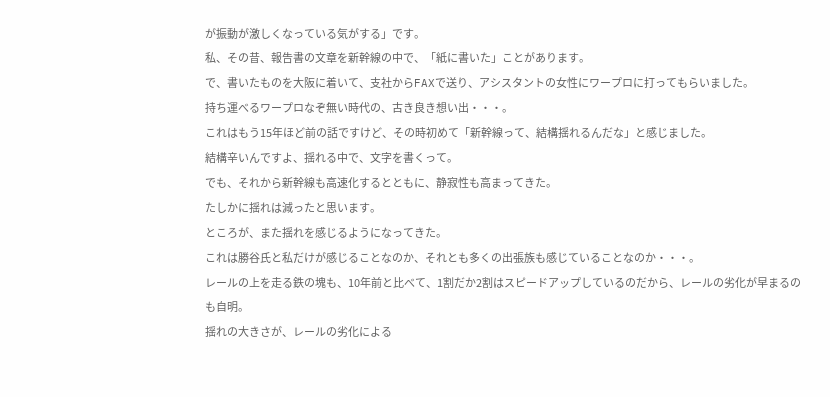が振動が激しくなっている気がする」です。
私、その昔、報告書の文章を新幹線の中で、「紙に書いた」ことがあります。
で、書いたものを大阪に着いて、支社からFAXで送り、アシスタントの女性にワープロに打ってもらいました。
持ち運べるワープロなぞ無い時代の、古き良き想い出・・・。
これはもう15年ほど前の話ですけど、その時初めて「新幹線って、結構揺れるんだな」と感じました。
結構辛いんですよ、揺れる中で、文字を書くって。
でも、それから新幹線も高速化するとともに、静寂性も高まってきた。
たしかに揺れは減ったと思います。
ところが、また揺れを感じるようになってきた。
これは勝谷氏と私だけが感じることなのか、それとも多くの出張族も感じていることなのか・・・。
レールの上を走る鉄の塊も、10年前と比べて、1割だか2割はスピードアップしているのだから、レールの劣化が早まるのも自明。
揺れの大きさが、レールの劣化による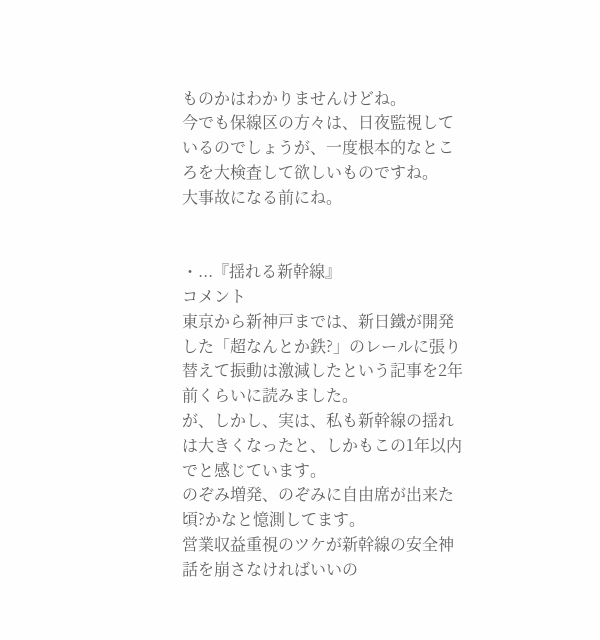ものかはわかりませんけどね。
今でも保線区の方々は、日夜監視しているのでしょうが、一度根本的なところを大検査して欲しいものですね。
大事故になる前にね。


・...『揺れる新幹線』
コメント
東京から新神戸までは、新日鐵が開発した「超なんとか鉄?」のレールに張り替えて振動は激減したという記事を2年前くらいに読みました。
が、しかし、実は、私も新幹線の揺れは大きくなったと、しかもこの1年以内でと感じています。
のぞみ増発、のぞみに自由席が出来た頃?かなと憶測してます。
営業収益重視のツケが新幹線の安全神話を崩さなければいいの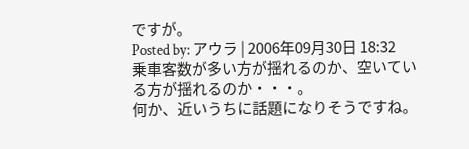ですが。
Posted by: アウラ | 2006年09月30日 18:32
乗車客数が多い方が揺れるのか、空いている方が揺れるのか・・・。
何か、近いうちに話題になりそうですね。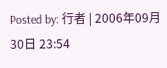Posted by: 行者 | 2006年09月30日 23:54